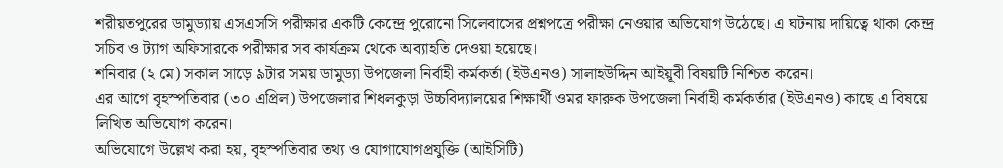শরীয়তপুরের ডামুড্যায় এসএসসি পরীক্ষার একটি কেন্দ্রে পুরোনো সিলেবাসের প্রশ্নপত্রে পরীক্ষা নেওয়ার অভিযোগ উঠেছে। এ ঘটনায় দায়িত্বে থাকা কেন্দ্র সচিব ও ট্যাগ অফিসারকে পরীক্ষার সব কার্যক্রম থেকে অব্যাহতি দেওয়া হয়েছে।
শনিবার (২ মে) সকাল সাড়ে ৯টার সময় ডামুড্যা উপজেলা নির্বাহী কর্মকর্তা (ইউএনও) সালাহউদ্দিন আইয়ূবী বিষয়টি নিশ্চিত করেন।
এর আগে বৃহস্পতিবার (৩০ এপ্রিল) উপজেলার শিধলকুড়া উচ্চবিদ্যালয়ের শিক্ষার্থী ওমর ফারুক উপজেলা নির্বাহী কর্মকর্তার (ইউএনও) কাছে এ বিষয়ে লিখিত অভিযোগ করেন।
অভিযোগে উল্লেখ করা হয়, বৃহস্পতিবার তথ্য ও যোগাযোগপ্রযুক্তি (আইসিটি)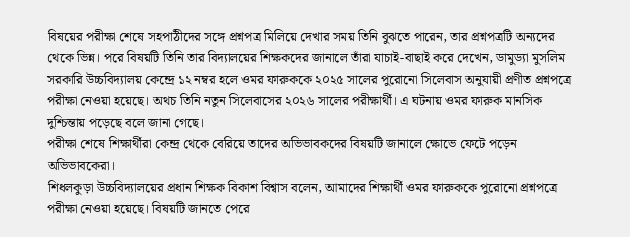বিষয়ের পরীক্ষা শেষে সহপাঠীদের সঙ্গে প্রশ্নপত্র মিলিয়ে দেখার সময় তিনি বুঝতে পারেন, তার প্রশ্নপত্রটি অন্যদের থেকে ভিন্ন। পরে বিষয়টি তিনি তার বিদ্যালয়ের শিক্ষকদের জানালে তাঁরা যাচাই-বাছাই করে দেখেন, ডামুড্যা মুসলিম সরকারি উচ্চবিদ্যালয় কেন্দ্রে ১২ নম্বর হলে ওমর ফারুককে ২০২৫ সালের পুরোনো সিলেবাস অনুযায়ী প্রণীত প্রশ্নপত্রে পরীক্ষা নেওয়া হয়েছে। অথচ তিনি নতুন সিলেবাসের ২০২৬ সালের পরীক্ষার্থী। এ ঘটনায় ওমর ফারুক মানসিক দুশ্চিন্তায় পড়েছে বলে জানা গেছে।
পরীক্ষা শেষে শিক্ষার্থীরা কেন্দ্র থেকে বেরিয়ে তাদের অভিভাবকদের বিষয়টি জানালে ক্ষোভে ফেটে পড়েন অভিভাবকেরা।
শিধলকুড়া উচ্চবিদ্যালয়ের প্রধান শিক্ষক বিকাশ বিশ্বাস বলেন, আমাদের শিক্ষার্থী ওমর ফারুককে পুরোনো প্রশ্নপত্রে পরীক্ষা নেওয়া হয়েছে। বিষয়টি জানতে পেরে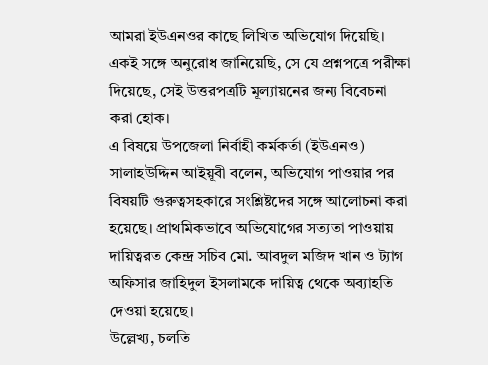আমরা ইউএনওর কাছে লিখিত অভিযোগ দিয়েছি। একই সঙ্গে অনুরোধ জানিয়েছি, সে যে প্রশ্নপত্রে পরীক্ষা দিয়েছে, সেই উত্তরপত্রটি মূল্যায়নের জন্য বিবেচনা করা হোক।
এ বিষয়ে উপজেলা নির্বাহী কর্মকর্তা (ইউএনও) সালাহউদ্দিন আইয়ূবী বলেন, অভিযোগ পাওয়ার পর বিষয়টি গুরুত্বসহকারে সংশ্লিষ্টদের সঙ্গে আলোচনা করা হয়েছে। প্রাথমিকভাবে অভিযোগের সত্যতা পাওয়ায় দায়িত্বরত কেন্দ্র সচিব মো. আবদুল মজিদ খান ও ট্যাগ অফিসার জাহিদুল ইসলামকে দায়িত্ব থেকে অব্যাহতি দেওয়া হয়েছে।
উল্লেখ্য, চলতি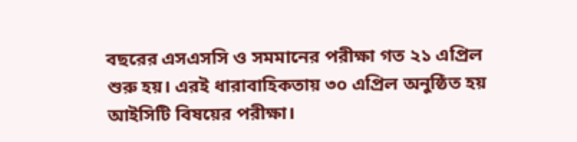বছরের এসএসসি ও সমমানের পরীক্ষা গত ২১ এপ্রিল শুরু হয়। এরই ধারাবাহিকতায় ৩০ এপ্রিল অনুষ্ঠিত হয় আইসিটি বিষয়ের পরীক্ষা।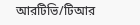আরটিভি/টিআর